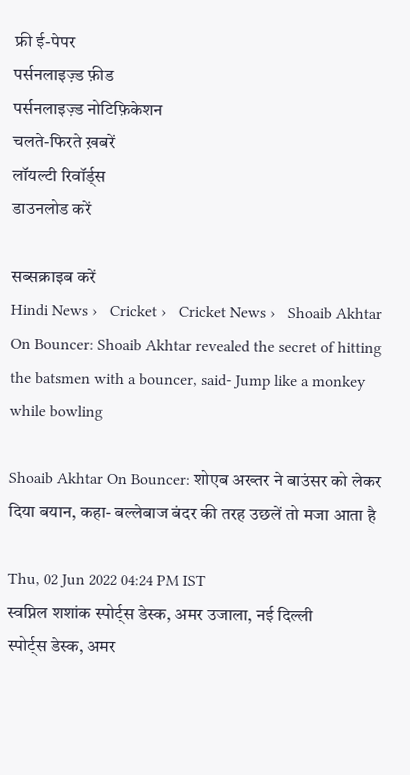फ्री ई-पेपर
पर्सनलाइज़्ड फ़ीड
पर्सनलाइज़्ड नोटिफ़िकेशन
चलते-फिरते ख़बरें
लॉयल्टी रिवॉर्ड्स
डाउनलोड करें

सब्सक्राइब करें
Hindi News ›   Cricket ›   Cricket News ›   Shoaib Akhtar On Bouncer: Shoaib Akhtar revealed the secret of hitting the batsmen with a bouncer, said- Jump like a monkey while bowling

Shoaib Akhtar On Bouncer: शोएब अख्तर ने बाउंसर को लेकर दिया बयान, कहा- बल्लेबाज बंदर की तरह उछलें तो मजा आता है

Thu, 02 Jun 2022 04:24 PM IST
स्वप्निल शशांक स्पोर्ट्स डेस्क, अमर उजाला, नई दिल्ली
स्पोर्ट्स डेस्क, अमर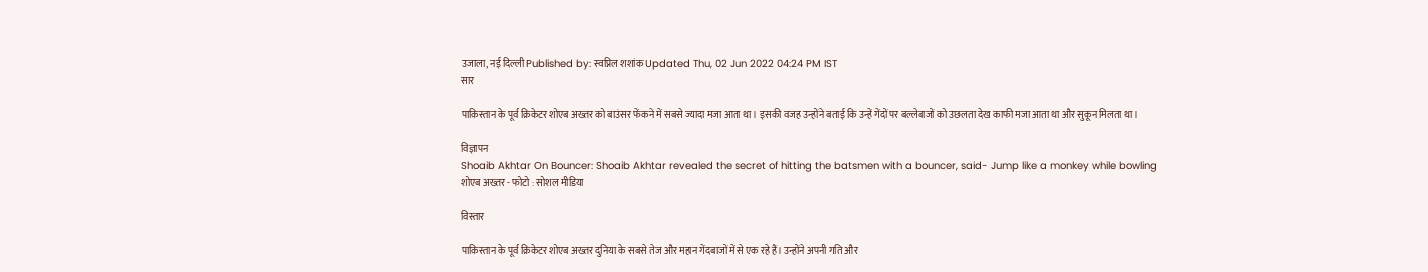उजाला, नई दिल्ली Published by: स्वप्निल शशांक Updated Thu, 02 Jun 2022 04:24 PM IST
सार

पाकिस्तान के पूर्व क्रिकेटर शोएब अख्तर को बाउंसर फेंकने में सबसे ज्यादा मजा आता था। इसकी वजह उन्होंने बताई कि उन्हें गेंदों पर बल्लेबाजों को उछलता देख काफी मजा आता था और सुकून मिलता था।

विज्ञापन
Shoaib Akhtar On Bouncer: Shoaib Akhtar revealed the secret of hitting the batsmen with a bouncer, said- Jump like a monkey while bowling
शोएब अख्तर - फोटो : सोशल मीडिया

विस्तार

पाकिस्तान के पूर्व क्रिकेटर शोएब अख्तर दुनिया के सबसे तेज और महान गेंदबाजों में से एक रहे हैं। उन्होंने अपनी गति और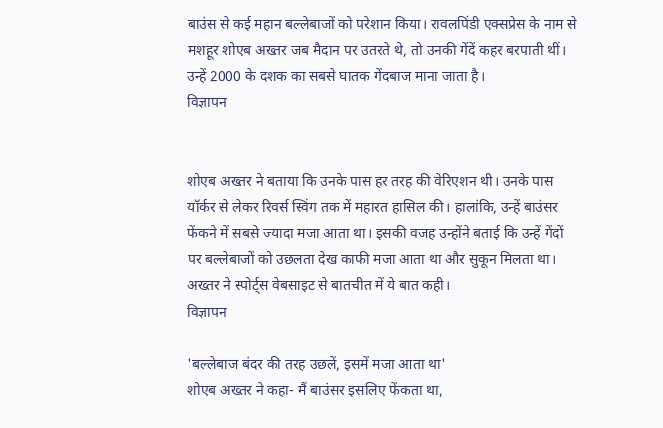बाउंस से कई महान बल्लेबाजों को परेशान किया। रावलपिंडी एक्सप्रेस के नाम से मशहूर शोएब अख्तर जब मैदान पर उतरते थे, तो उनकी गेंदें कहर बरपाती थीं। उन्हें 2000 के दशक का सबसे घातक गेंदबाज माना जाता है।
विज्ञापन


शोएब अख्तर ने बताया कि उनके पास हर तरह की वेरिएशन थी। उनके पास यॉर्कर से लेकर रिवर्स स्विंग तक में महारत हासिल की। हालांकि, उन्हें बाउंसर फेंकने में सबसे ज्यादा मजा आता था। इसकी वजह उन्होंने बताई कि उन्हें गेंदों पर बल्लेबाजों को उछलता देख काफी मजा आता था और सुकून मिलता था। अख्तर ने स्पोर्ट्स वेबसाइट से बातचीत में ये बात कही।
विज्ञापन

'बल्लेबाज बंदर की तरह उछलें, इसमें मजा आता था'
शोएब अख्तर ने कहा- मैं बाउंसर इसलिए फेंकता था,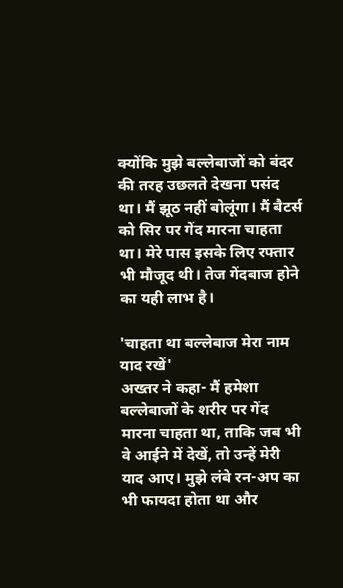क्योंकि मुझे बल्लेबाजों को बंदर की तरह उछलते देखना पसंद था। मैं झूठ नहीं बोलूंगा। मैं बैटर्स को सिर पर गेंद मारना चाहता था। मेरे पास इसके लिए रफ्तार भी मौजूद थी। तेज गेंदबाज होने का यही लाभ है।

'चाहता था बल्लेबाज मेरा नाम याद रखें'
अख्तर ने कहा- मैं हमेशा बल्लेबाजों के शरीर पर गेंद मारना चाहता था, ताकि जब भी वे आईने में देखें, तो उन्हें मेरी याद आए। मुझे लंबे रन-अप का भी फायदा होता था और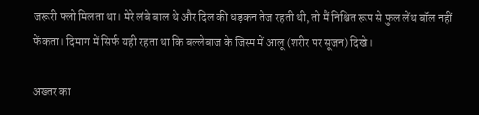जरूरी फ्लो मिलता था। मेरे लंबे बाल थे और दिल की धड़कन तेज रहती थी, तो मैं निश्चित रूप से फुल लेंथ बॉल नहीं फेंकता। दिमाग में सिर्फ यही रहता था कि बल्लेबाज के जिस्म में आलू (शरीर पर सूजन) दिखे।

अख्तर का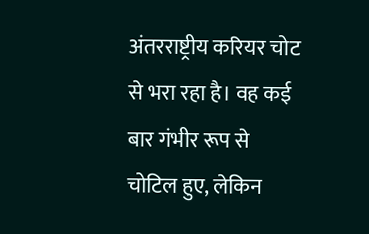अंतरराष्ट्रीय करियर चोट से भरा रहा है। वह कई बार गंभीर रूप से चोटिल हुए, लेकिन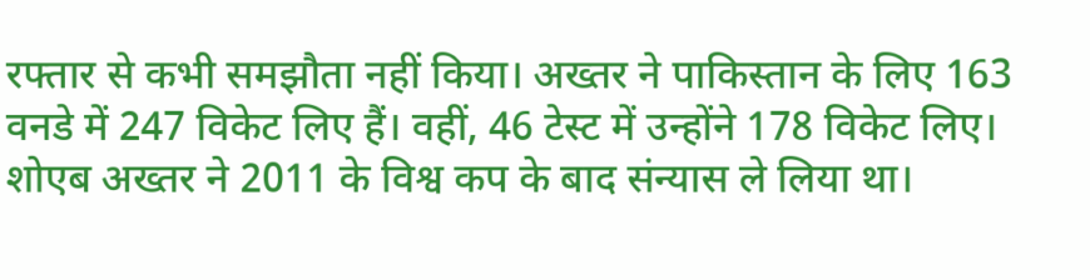रफ्तार से कभी समझौता नहीं किया। अख्तर ने पाकिस्तान के लिए 163 वनडे में 247 विकेट लिए हैं। वहीं, 46 टेस्ट में उन्होंने 178 विकेट लिए। शोएब अख्तर ने 2011 के विश्व कप के बाद संन्यास ले लिया था।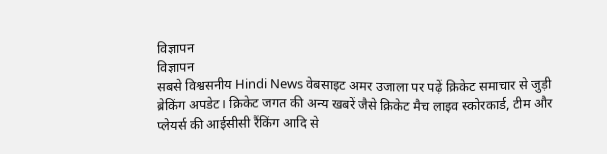विज्ञापन
विज्ञापन
सबसे विश्वसनीय Hindi News वेबसाइट अमर उजाला पर पढ़ें क्रिकेट समाचार से जुड़ी ब्रेकिंग अपडेट। क्रिकेट जगत की अन्य खबरें जैसे क्रिकेट मैच लाइव स्कोरकार्ड, टीम और प्लेयर्स की आईसीसी रैंकिंग आदि से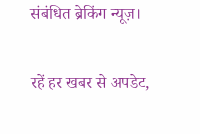संबंधित ब्रेकिंग न्यूज़।

रहें हर खबर से अपडेट,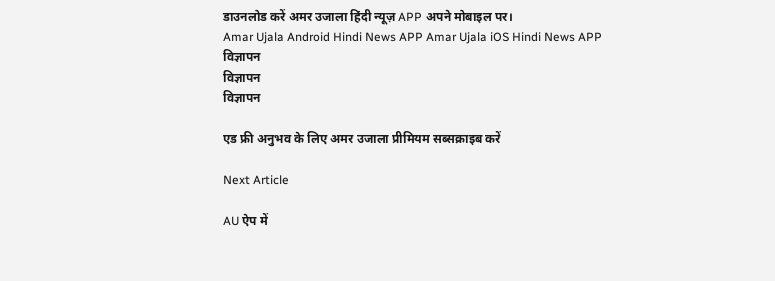डाउनलोड करें अमर उजाला हिंदी न्यूज़ APP अपने मोबाइल पर।
Amar Ujala Android Hindi News APP Amar Ujala iOS Hindi News APP
विज्ञापन
विज्ञापन
विज्ञापन

एड फ्री अनुभव के लिए अमर उजाला प्रीमियम सब्सक्राइब करें

Next Article

AU ऐप में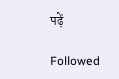पढ़ें

Followed